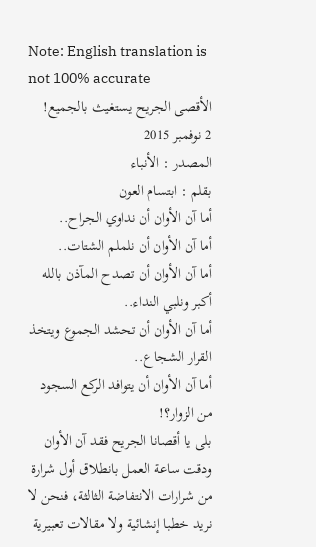Note: English translation is not 100% accurate
الأقصى الجريح يستغيث بالجميع!
2 نوفمبر 2015
المصدر : الأنباء
بقلم : ابتسام العون
أما آن الأوان أن نداوي الجراح..
أما آن الأوان أن نلملم الشتات..
أما آن الأوان أن تصدح المآذن بالله أكبر ونلبي النداء..
أما آن الأوان أن تحشد الجموع ويتخذ القرار الشجاع..
أما آن الأوان أن يتوافد الركع السجود من الزوار؟!
بلى يا أقصانا الجريح فقد آن الأوان ودقت ساعة العمل بانطلاق أول شرارة من شرارات الانتفاضة الثالثة، فنحن لا نريد خطبا إنشائية ولا مقالات تعبيرية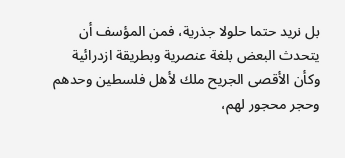بل نريد حتما حلولا جذرية، فمن المؤسف أن يتحدث البعض بلغة عنصرية وبطريقة ازدرائية وكأن الأقصى الجريح ملك لأهل فلسطين وحدهم وحجر محجور لهم،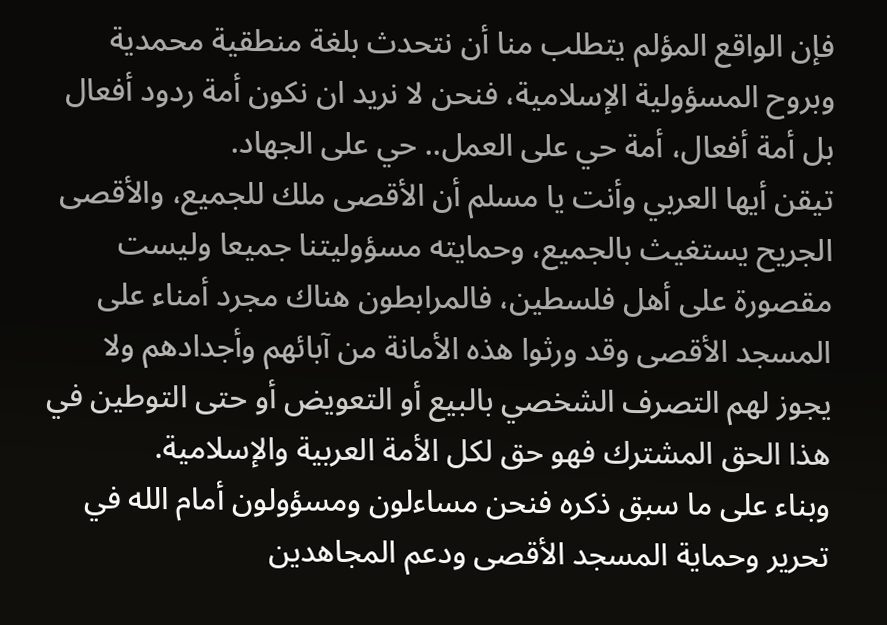فإن الواقع المؤلم يتطلب منا أن نتحدث بلغة منطقية محمدية وبروح المسؤولية الإسلامية، فنحن لا نريد ان نكون أمة ردود أفعال بل أمة أفعال، أمة حي على العمل.. حي على الجهاد.
تيقن أيها العربي وأنت يا مسلم أن الأقصى ملك للجميع، والأقصى الجريح يستغيث بالجميع، وحمايته مسؤوليتنا جميعا وليست مقصورة على أهل فلسطين، فالمرابطون هناك مجرد أمناء على المسجد الأقصى وقد ورثوا هذه الأمانة من آبائهم وأجدادهم ولا يجوز لهم التصرف الشخصي بالبيع أو التعويض أو حتى التوطين في هذا الحق المشترك فهو حق لكل الأمة العربية والإسلامية.
وبناء على ما سبق ذكره فنحن مساءلون ومسؤولون أمام الله في تحرير وحماية المسجد الأقصى ودعم المجاهدين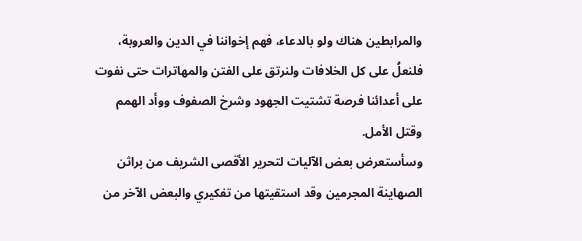والمرابطين هناك ولو بالدعاء، فهم إخواننا في الدين والعروبة، فلنعلُ على كل الخلافات ولنرتق على الفتن والمهاترات حتى نفوت على أعدائنا فرصة تشتيت الجهود وشرخ الصفوف ووأد الهمم وقتل الأمل.
وسأستعرض بعض الآليات لتحرير الأقصى الشريف من براثن الصهاينة المجرمين وقد استقيتها من تفكيري والبعض الآخر من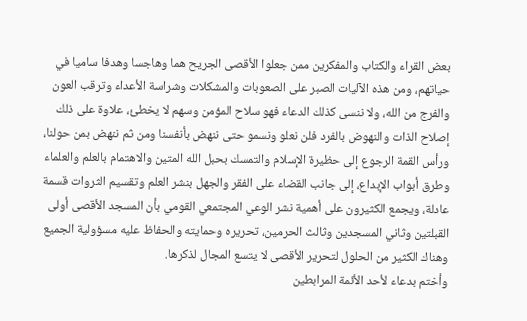بعض القراء والكتاب والمفكرين ممن جعلوا الأقصى الجريح هما وهاجسا وهدفا ساميا في حياتهم، ومن هذه الآليات الصبر على الصعوبات والمشكلات وشراسة الأعداء وترقب العون والفرج من الله، ولا ننسى كذلك الدعاء فهو سلاح المؤمن وسهم لا يخطئ، علاوة على ذلك إصلاح الذات والنهوض بالفرد فلن نعلو ونسمو حتى ننهض بأنفسنا ومن ثم ننهض بمن حولنا، ورأس القمة الرجوع إلى حظيرة الإسلام والتمسك بحبل الله المتين والاهتمام بالعلم والعلماء وطرق أبواب الإبداع، إلى جانب القضاء على الفقر والجهل بنشر العلم وتقسيم الثروات قسمة عادلة، ويجمع الكثيرون على أهمية نشر الوعي المجتمعي القومي بأن المسجد الأقصى أولى القبلتين وثاني المسجدين وثالث الحرمين، تحريره وحمايته والحفاظ عليه مسؤولية الجميع وهناك الكثير من الحلول لتحرير الأقصى لا يتسع المجال لذكرها.
وأختم بدعاء لأحد الأئمة المرابطين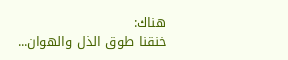هناك:
خنقنا طوق الذل والهوان...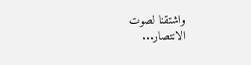واشتقنا لصوت الانتصار...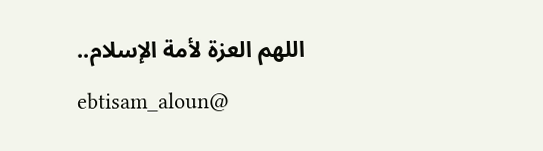اللهم العزة لأمة الإسلام..
ebtisam_aloun@